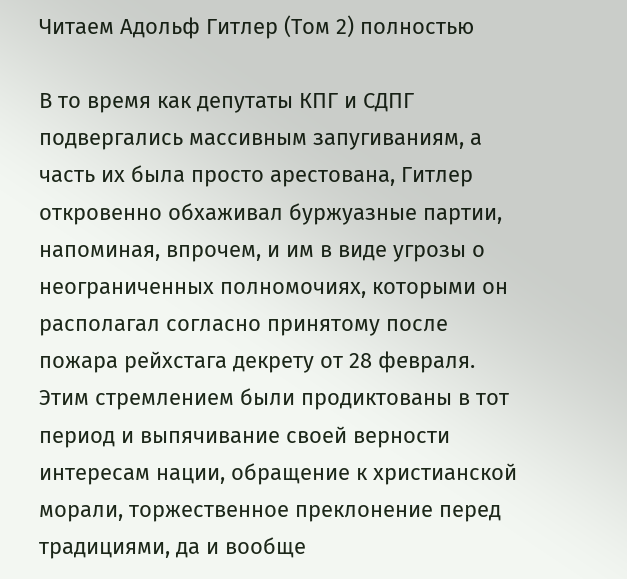Читаем Адольф Гитлер (Том 2) полностью

В то время как депутаты КПГ и СДПГ подвергались массивным запугиваниям, а часть их была просто арестована, Гитлер откровенно обхаживал буржуазные партии, напоминая, впрочем, и им в виде угрозы о неограниченных полномочиях, которыми он располагал согласно принятому после пожара рейхстага декрету от 28 февраля. Этим стремлением были продиктованы в тот период и выпячивание своей верности интересам нации, обращение к христианской морали, торжественное преклонение перед традициями, да и вообще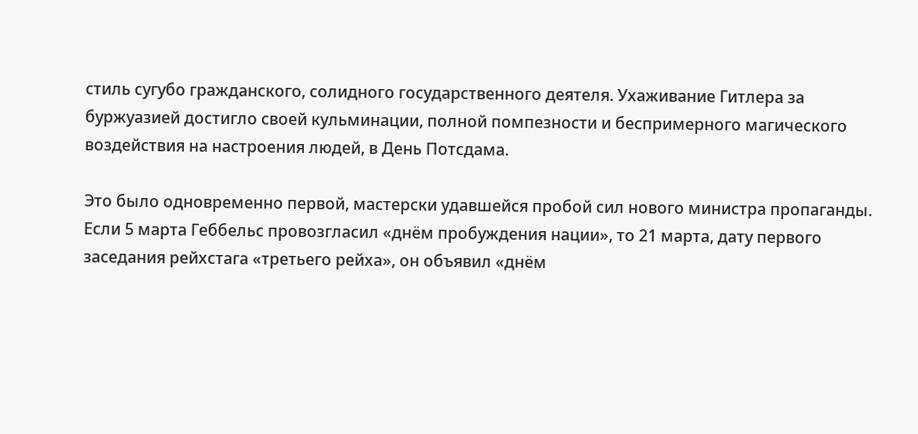стиль сугубо гражданского, солидного государственного деятеля. Ухаживание Гитлера за буржуазией достигло своей кульминации, полной помпезности и беспримерного магического воздействия на настроения людей, в День Потсдама.

Это было одновременно первой, мастерски удавшейся пробой сил нового министра пропаганды. Если 5 марта Геббельс провозгласил «днём пробуждения нации», то 21 марта, дату первого заседания рейхстага «третьего рейха», он объявил «днём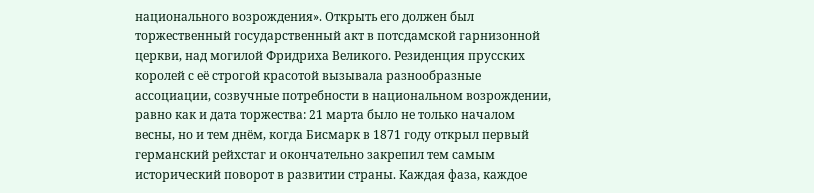национального возрождения». Открыть его должен был торжественный государственный акт в потсдамской гарнизонной церкви, над могилой Фридриха Великого. Резиденция прусских королей с её строгой красотой вызывала разнообразные ассоциации, созвучные потребности в национальном возрождении, равно как и дата торжества: 21 марта было не только началом весны, но и тем днём, когда Бисмарк в 1871 году открыл первый германский рейхстаг и окончательно закрепил тем самым исторический поворот в развитии страны. Каждая фаза, каждое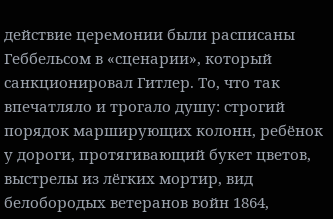действие церемонии были расписаны Геббельсом в «сценарии», который санкционировал Гитлер. То, что так впечатляло и трогало душу: строгий порядок марширующих колонн, ребёнок у дороги, протягивающий букет цветов, выстрелы из лёгких мортир, вид белобородых ветеранов войн 1864,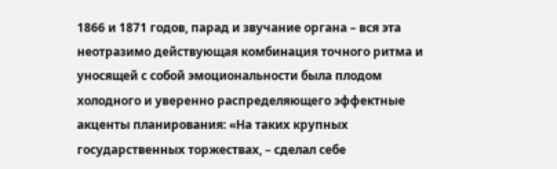1866 и 1871 годов, парад и звучание органа – вся эта неотразимо действующая комбинация точного ритма и уносящей с собой эмоциональности была плодом холодного и уверенно распределяющего эффектные акценты планирования: «На таких крупных государственных торжествах, – сделал себе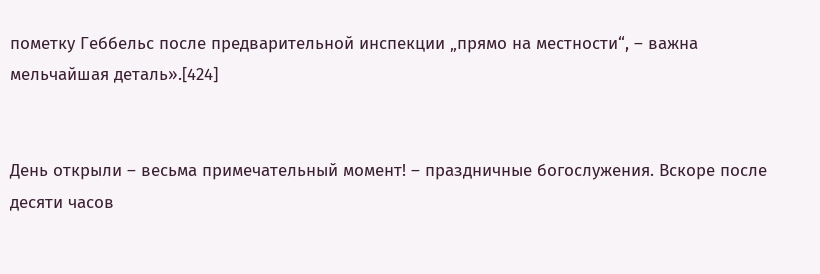пометку Геббельс после предварительной инспекции „прямо на местности“, – важна мельчайшая деталь».[424]


День открыли – весьма примечательный момент! – праздничные богослужения. Вскоре после десяти часов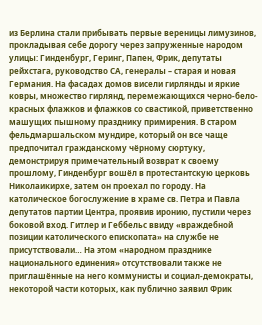из Берлина стали прибывать первые вереницы лимузинов, прокладывая себе дорогу через запруженные народом улицы: Гинденбург, Геринг, Папен, Фрик, депутаты рейхстага, руководство СА, генералы – старая и новая Германия. На фасадах домов висели гирлянды и яркие ковры, множество гирлянд, перемежающихся черно-бело-красных флажков и флажков со свастикой, приветственно машущих пышному празднику примирения. В старом фельдмаршальском мундире, который он все чаще предпочитал гражданскому чёрному сюртуку, демонстрируя примечательный возврат к своему прошлому, Гинденбург вошёл в протестантскую церковь Николаикирхе, затем он проехал по городу. На католическое богослужение в храме св. Петра и Павла депутатов партии Центра, проявив иронию, пустили через боковой вход. Гитлер и Геббельс ввиду «враждебной позиции католического епископата» на службе не присутствовали… На этом «народном празднике национального единения» отсутствовали также не приглашённые на него коммунисты и социал-демократы, некоторой части которых, как публично заявил Фрик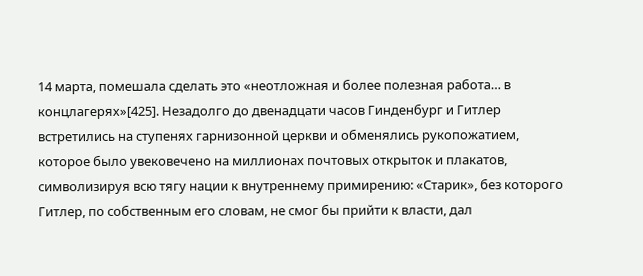14 марта, помешала сделать это «неотложная и более полезная работа… в концлагерях»[425]. Незадолго до двенадцати часов Гинденбург и Гитлер встретились на ступенях гарнизонной церкви и обменялись рукопожатием, которое было увековечено на миллионах почтовых открыток и плакатов, символизируя всю тягу нации к внутреннему примирению: «Старик», без которого Гитлер, по собственным его словам, не смог бы прийти к власти, дал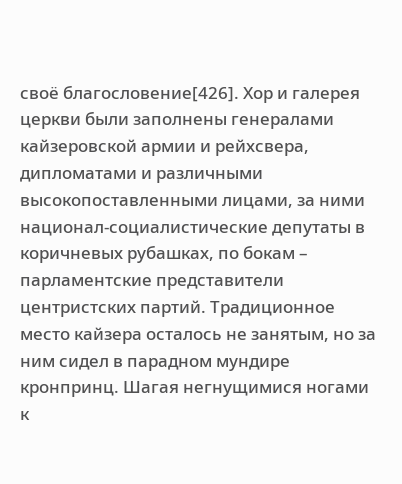своё благословение[426]. Хор и галерея церкви были заполнены генералами кайзеровской армии и рейхсвера, дипломатами и различными высокопоставленными лицами, за ними национал-социалистические депутаты в коричневых рубашках, по бокам – парламентские представители центристских партий. Традиционное место кайзера осталось не занятым, но за ним сидел в парадном мундире кронпринц. Шагая негнущимися ногами к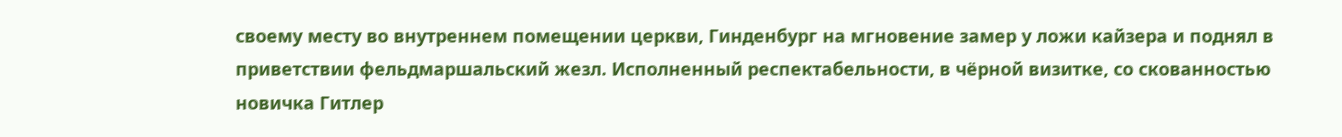своему месту во внутреннем помещении церкви, Гинденбург на мгновение замер у ложи кайзера и поднял в приветствии фельдмаршальский жезл. Исполненный респектабельности, в чёрной визитке, со скованностью новичка Гитлер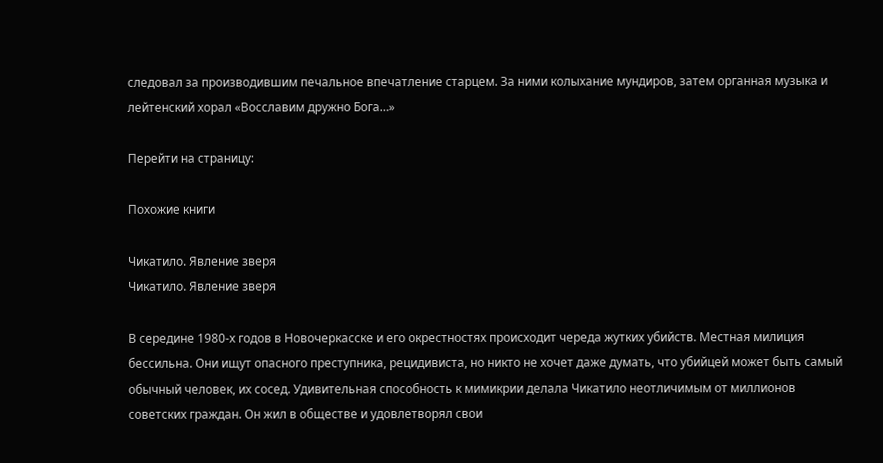следовал за производившим печальное впечатление старцем. За ними колыхание мундиров, затем органная музыка и лейтенский хорал «Восславим дружно Бога…»

Перейти на страницу:

Похожие книги

Чикатило. Явление зверя
Чикатило. Явление зверя

В середине 1980-х годов в Новочеркасске и его окрестностях происходит череда жутких убийств. Местная милиция бессильна. Они ищут опасного преступника, рецидивиста, но никто не хочет даже думать, что убийцей может быть самый обычный человек, их сосед. Удивительная способность к мимикрии делала Чикатило неотличимым от миллионов советских граждан. Он жил в обществе и удовлетворял свои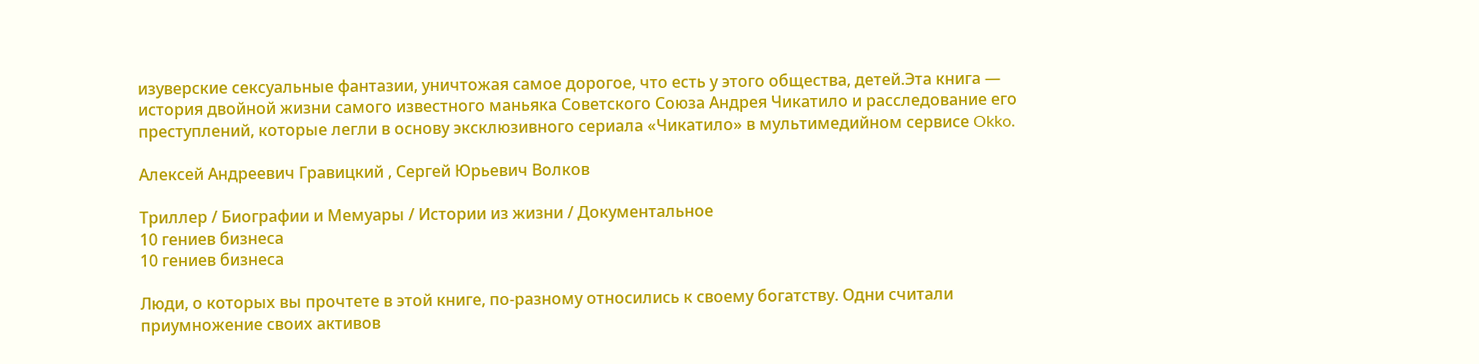изуверские сексуальные фантазии, уничтожая самое дорогое, что есть у этого общества, детей.Эта книга — история двойной жизни самого известного маньяка Советского Союза Андрея Чикатило и расследование его преступлений, которые легли в основу эксклюзивного сериала «Чикатило» в мультимедийном сервисе Okko.

Алексей Андреевич Гравицкий , Сергей Юрьевич Волков

Триллер / Биографии и Мемуары / Истории из жизни / Документальное
10 гениев бизнеса
10 гениев бизнеса

Люди, о которых вы прочтете в этой книге, по-разному относились к своему богатству. Одни считали приумножение своих активов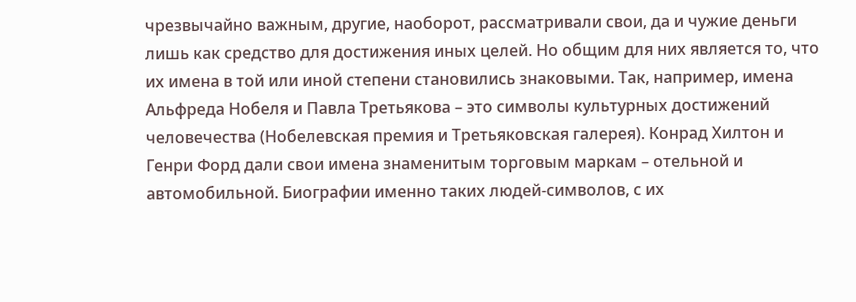чрезвычайно важным, другие, наоборот, рассматривали свои, да и чужие деньги лишь как средство для достижения иных целей. Но общим для них является то, что их имена в той или иной степени становились знаковыми. Так, например, имена Альфреда Нобеля и Павла Третьякова – это символы культурных достижений человечества (Нобелевская премия и Третьяковская галерея). Конрад Хилтон и Генри Форд дали свои имена знаменитым торговым маркам – отельной и автомобильной. Биографии именно таких людей-символов, с их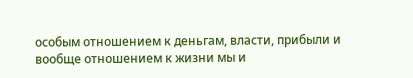особым отношением к деньгам, власти, прибыли и вообще отношением к жизни мы и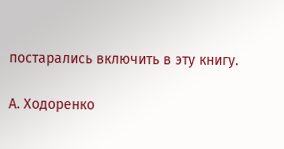постарались включить в эту книгу.

А. Ходоренко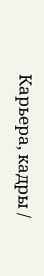Карьера, кадры /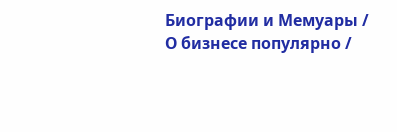Биографии и Мемуары / О бизнесе популярно /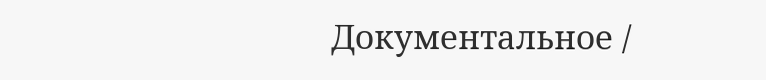Документальное /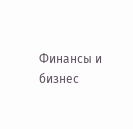Финансы и бизнес